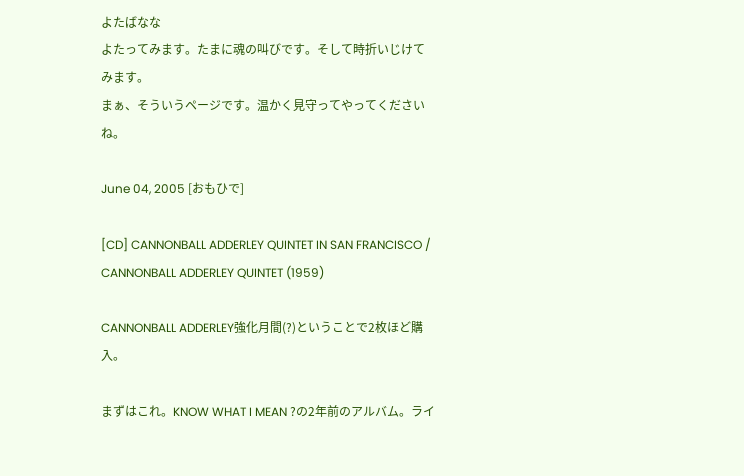よたばなな
よたってみます。たまに魂の叫びです。そして時折いじけてみます。
まぁ、そういうページです。温かく見守ってやってくださいね。

June 04, 2005 [おもひで]

[CD] CANNONBALL ADDERLEY QUINTET IN SAN FRANCISCO / CANNONBALL ADDERLEY QUINTET (1959)

CANNONBALL ADDERLEY強化月間(?)ということで2枚ほど購入。

まずはこれ。KNOW WHAT I MEAN ?の2年前のアルバム。ライ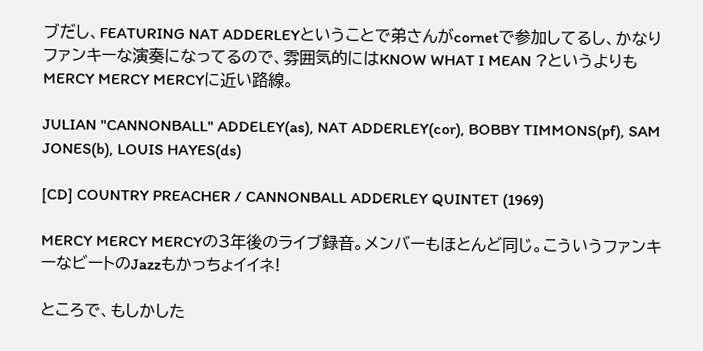ブだし、FEATURING NAT ADDERLEYということで弟さんがcornetで参加してるし、かなりファンキーな演奏になってるので、雰囲気的にはKNOW WHAT I MEAN ?というよりもMERCY MERCY MERCYに近い路線。

JULIAN "CANNONBALL" ADDELEY(as), NAT ADDERLEY(cor), BOBBY TIMMONS(pf), SAM JONES(b), LOUIS HAYES(ds)

[CD] COUNTRY PREACHER / CANNONBALL ADDERLEY QUINTET (1969)

MERCY MERCY MERCYの3年後のライブ録音。メンバーもほとんど同じ。こういうファンキーなビートのJazzもかっちょイイネ!

ところで、もしかした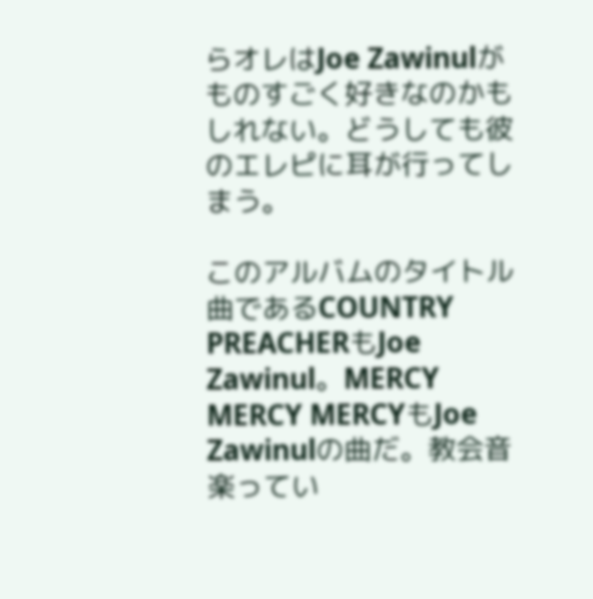らオレはJoe Zawinulがものすごく好きなのかもしれない。どうしても彼のエレピに耳が行ってしまう。

このアルバムのタイトル曲であるCOUNTRY PREACHERもJoe Zawinul。MERCY MERCY MERCYもJoe Zawinulの曲だ。教会音楽ってい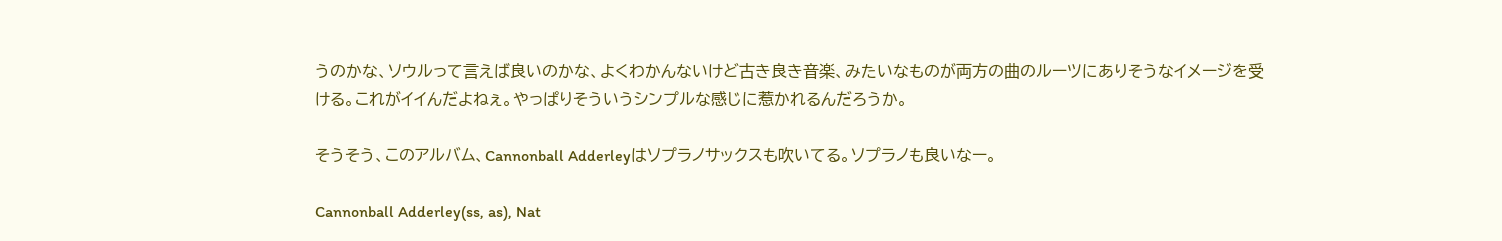うのかな、ソウルって言えば良いのかな、よくわかんないけど古き良き音楽、みたいなものが両方の曲のルーツにありそうなイメージを受ける。これがイイんだよねぇ。やっぱりそういうシンプルな感じに惹かれるんだろうか。

そうそう、このアルバム、Cannonball Adderleyはソプラノサックスも吹いてる。ソプラノも良いなー。

Cannonball Adderley(ss, as), Nat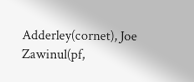Adderley(cornet), Joe Zawinul(pf,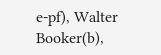e-pf), Walter Booker(b),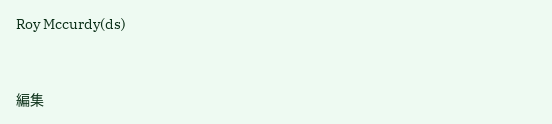Roy Mccurdy(ds)


編集